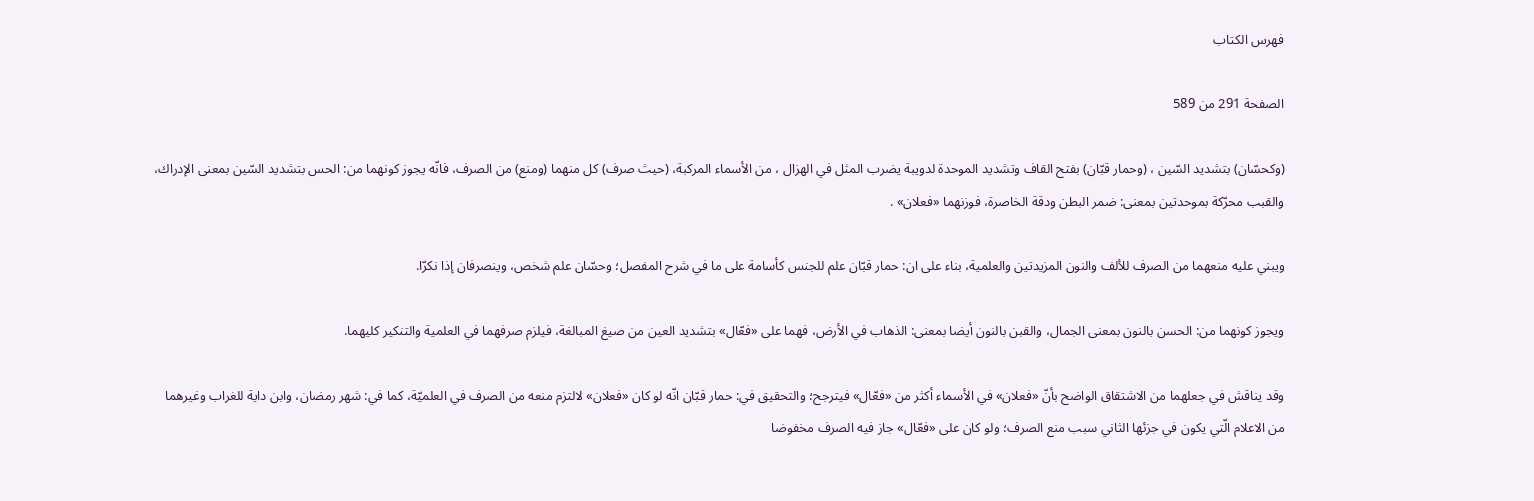فهرس الكتاب

الصفحة 291 من 589

(وكحسّان) بتشديد السّين ، (وحمار قبّان) بفتح القاف وتشديد الموحدة لدويبة يضرب المثل في الهزال ، من الأسماء المركبة، (حيث صرف) كل منهما (ومنع) من الصرف، فانّه يجوز كونهما من: الحس بتشديد السّين بمعنى الإدراك، والقبب محرّكة بموحدتين بمعنى: ضمر البطن ودقة الخاصرة، فوزنهما «فعلان» .

ويبني عليه منعهما من الصرف للألف والنون المزيدتين والعلمية، بناء على ان: حمار قبّان علم للجنس كأسامة على ما في شرح المفصل؛ وحسّان علم شخص، وينصرفان إذا نكرّا.

ويجوز كونهما من: الحسن بالنون بمعنى الجمال، والقبن بالنون أيضا بمعنى: الذهاب في الأرض، فهما على «فعّال» بتشديد العين من صيغ المبالغة، فيلزم صرفهما في العلمية والتنكير كليهما.

وقد يناقش في جعلهما من الاشتقاق الواضح بأنّ «فعلان» في الأسماء أكثر من «فعّال» فيترجح؛ والتحقيق في: حمار قبّان انّه لو كان «فعلان» لالتزم منعه من الصرف في العلميّة، كما في: شهر رمضان، وابن داية للغراب وغيرهما من الاعلام الّتي يكون في جزئها الثاني سبب منع الصرف؛ ولو كان على «فعّال» جاز فيه الصرف مخفوضا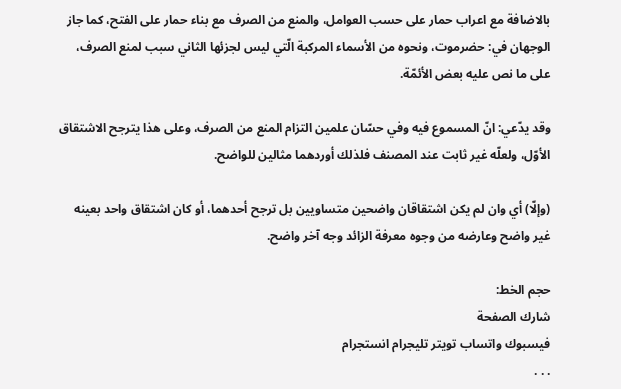بالاضافة مع اعراب حمار على حسب العوامل، والمنع من الصرف مع بناء حمار على الفتح، كما جاز الوجهان في: حضرموت، ونحوه من الأسماء المركبة الّتي ليس لجزئها الثاني سبب لمنع الصرف، على ما نص عليه بعض الأئمّة.

وقد يدّعي: انّ المسموع فيه وفي حسّان علمين التزام المنع من الصرف، وعلى هذا يترجح الاشتقاق الأوّل، ولعلّه غير ثابت عند المصنف فلذلك أوردهما مثالين للواضح.

(وإلّا) أي وان لم يكن اشتقاقان واضحين متساويين بل ترجح أحدهما، أو كان اشتقاق واحد بعينه غير واضح وعارضه من وجوه معرفة الزائد وجه آخر واضح.

حجم الخط:
شارك الصفحة
فيسبوك واتساب تويتر تليجرام انستجرام
. . .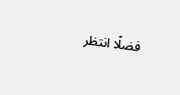فضلًا انتظر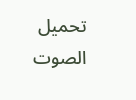تحميل الصوت